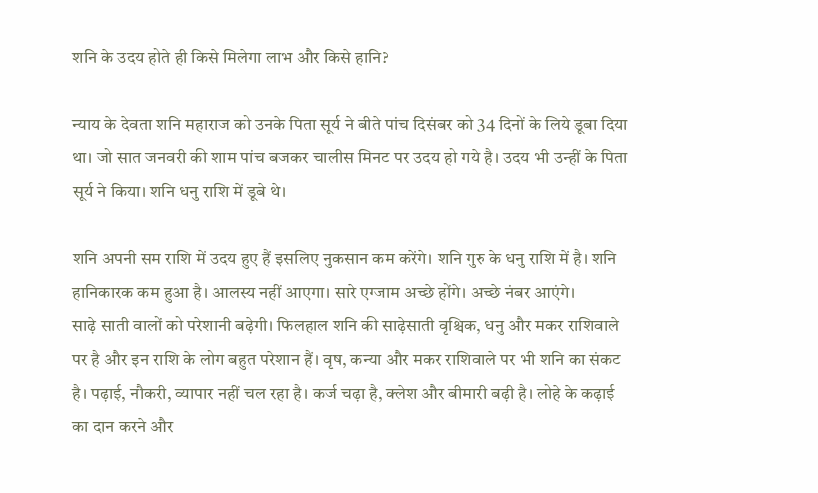शनि के उदय होते ही किसे मिलेगा लाभ और किसे हानि?

न्याय के देवता शनि महाराज को उनके पिता सूर्य ने बीते पांच दिसंबर को 34 दिनों के लिये डूबा दिया था। जो सात जनवरी की शाम पांच बजकर चालीस मिनट पर उदय हो गये है। उदय भी उन्हीं के पिता सूर्य ने किया। शनि धनु राशि में डूबे थे।

शनि अपनी सम राशि में उदय हुए हैं इसलिए नुकसान कम करेंगे। शनि गुरु के धनु राशि में है। शनि हानिकारक कम हुआ है। आलस्य नहीं आएगा। सारे एग्जाम अच्छे होंगे। अच्छे नंबर आएंगे।
साढ़े साती वालों को परेशानी बढ़ेगी। फिलहाल शनि की साढ़ेसाती वृश्चिक, धनु और मकर राशिवाले पर है और इन राशि के लोग बहुत परेशान हैं। वृष, कन्या और मकर राशिवाले पर भी शनि का संकट है। पढ़ाई, नौकरी, व्यापार नहीं चल रहा है। कर्ज चढ़ा है, क्लेश और बीमारी बढ़ी है। लोहे के कढ़ाई का दान करने और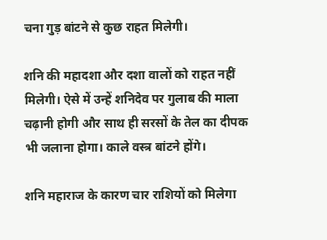चना गुड़ बांटने से कुछ राहत मिलेगी।

शनि की महादशा और दशा वालों को राहत नहीं मिलेगी। ऐसे में उन्हें शनिदेव पर गुलाब की माला चढ़ानी होगी और साथ ही सरसों के तेल का दीपक भी जलाना होगा। काले वस्त्र बांटने होंगे।

शनि महाराज के कारण चार राशियों को मिलेगा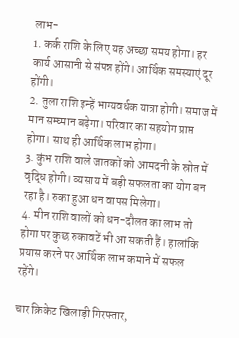लाभ-
1. कर्क राशि के लिए यह अच्छा समय होगा। हर कार्य आसानी से संपन्न होंगे। आर्थिक समस्याएं दूर होंगी।
2. तुला राशि इन्हें भाग्यवर्धक यात्रा होगी। समाज में मान सम्घ्मान बढ़ेगा। परिवार का सहयोग प्राप्त होगा। साथ ही आर्थिक लाभ होगा।
3. कुंभ राशि वाले जातकों को आमदनी के स्रोत में वृद्धि होगी। व्यसाय में बड़ी सफलता का योग बन रहा है। रुका हुआ धन वापस मिलेगा।
4. मीन राशि वालों को धन-दौलत का लाभ तो होगा पर कुछ रुकावटें भी आ सकती हैं। हालांकि प्रयास करने पर आर्थिक लाभ कमाने में सफल रहेंगे।

चार क्रिकेट खिलाड़ी गिरफ्तार,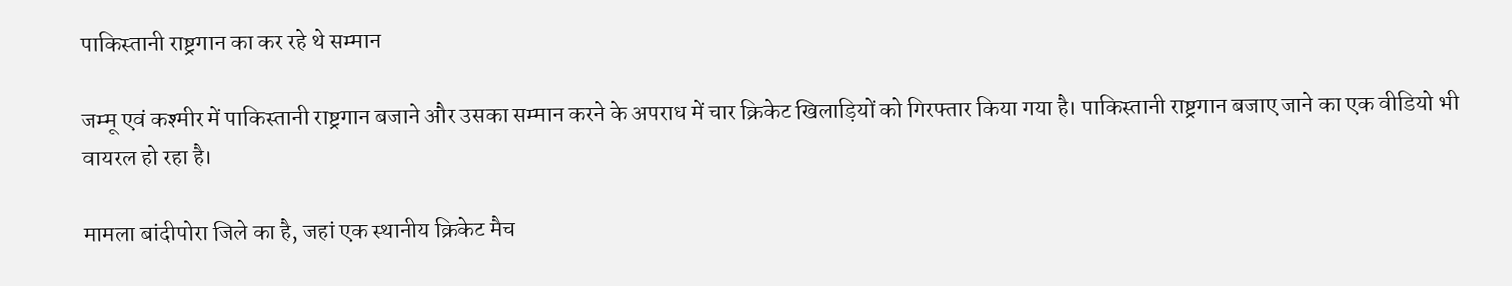पाकिस्तानी राष्ट्रगान का कर रहे थे सम्मान

जम्मू एवं कश्मीर में पाकिस्तानी राष्ट्रगान बजाने और उसका सम्मान करने के अपराध में चार क्रिकेट खिलाड़ियों को गिरफ्तार किया गया है। पाकिस्तानी राष्ट्रगान बजाए जाने का एक वीडियो भी वायरल हो रहा है।

मामला बांदीपोरा जिले का है, जहां एक स्थानीय क्रिकेट मैच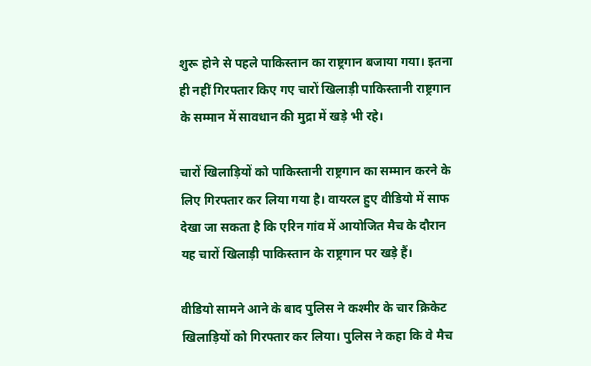शुरू होने से पहले पाकिस्तान का राष्ट्रगान बजाया गया। इतना ही नहीं गिरफ्तार किए गए चारों खिलाड़ी पाकिस्तानी राष्ट्रगान के सम्मान में सावधान की मुद्रा में खड़े भी रहे।

चारों खिलाड़ियों को पाकिस्तानी राष्ट्रगान का सम्मान करने के लिए गिरफ्तार कर लिया गया है। वायरल हुए वीडियो में साफ देखा जा सकता है कि एरिन गांव में आयोजित मैच के दौरान यह चारों खिलाड़ी पाकिस्तान के राष्ट्रगान पर खड़े हैं।

वीडियो सामने आने के बाद पुलिस ने कश्मीर के चार क्रिकेट खिलाड़ियों को गिरफ्तार कर लिया। पुलिस ने कहा कि वे मैच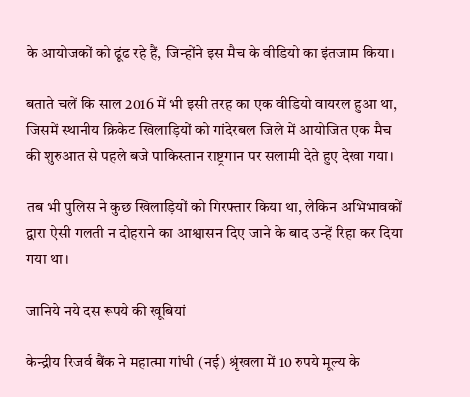के आयोजकों को ढूंढ रहे हैं, जिन्होंने इस मैच के वीडियो का इंतजाम किया।

बताते चलें कि साल 2016 में भी इसी तरह का एक वीडियो वायरल हुआ था, जिसमें स्थानीय क्रिकेट खिलाड़ियों को गांदेरबल जिले में आयोजित एक मैच की शुरुआत से पहले बजे पाकिस्तान राष्ट्रगान पर सलामी देते हुए देखा गया।

तब भी पुलिस ने कुछ खिलाड़ियों को गिरफ्तार किया था, लेकिन अभिभावकों द्वारा ऐसी गलती न दोहराने का आश्वासन दिए जाने के बाद उन्हें रिहा कर दिया गया था।

जानिये नये दस रूपये की खूबियां

केन्द्रीय रिजर्व बैंक ने महात्मा गांधी (नई) श्रृंखला में 10 रुपये मूल्य के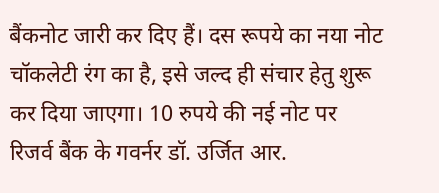बैंकनोट जारी कर दिए हैं। दस रूपये का नया नोट चॉकलेटी रंग का है, इसे जल्द ही संचार हेतु शुरू कर दिया जाएगा। 10 रुपये की नई नोट पर रिजर्व बैंक के गवर्नर डॉ. उर्जित आर.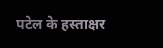पटेल के हस्ताक्षर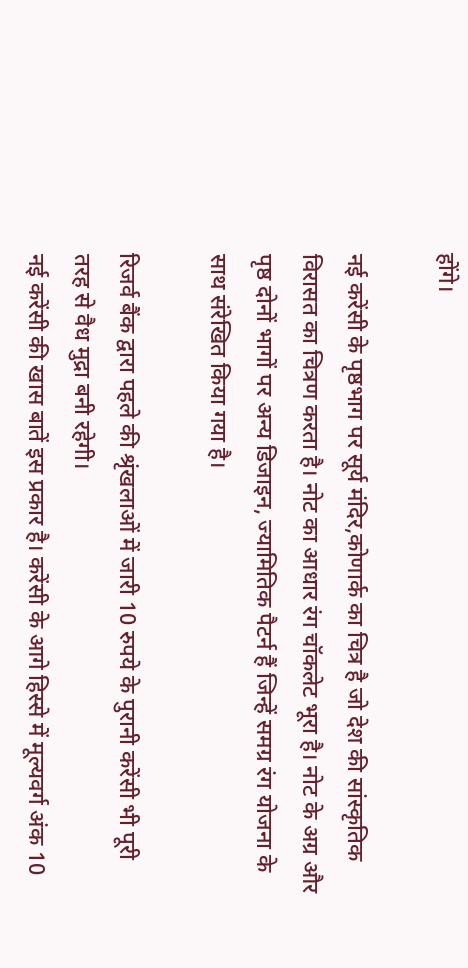होंगे।

नई करेंसी के पृष्ठभाग पर सूर्य मंदिर,कोणार्क का चित्र है जो देश की सांस्कृतिक विरासत का चित्रण करता है। नोट का आधार रंग चॉकलेट भूरा है। नोट के अग्र और पृष्ठ दोनों भागों पर अन्य डिजाइन, ज्यामितिक पैटर्न हैं जिन्हें समग्र रंग योजना के साथ संरेखित किया गया है।

रिजर्व बैंक द्वारा पहले की श्रृंखलाओं में जारी 10 रुपये के पुरानी करेंसी भी पूरी तरह से वैध मुद्रा बनी रहेगी।
नई करेंसी की खास बातें इस प्रकार है। करेंसी के आगे हिस्से में मूल्यवर्ग अंक 10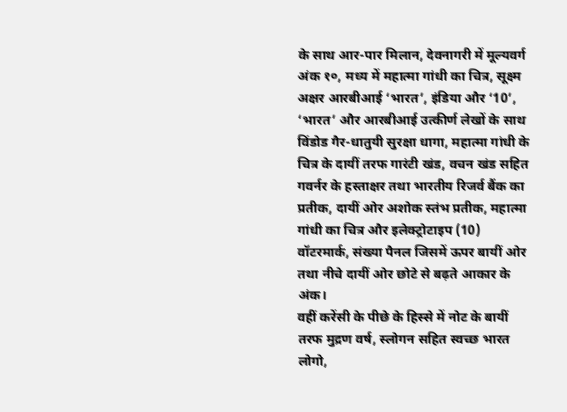के साथ आर-पार मिलान, देवनागरी में मूल्यवर्ग अंक १०, मध्य में महात्मा गांधी का चित्र, सूक्ष्म अक्षर आरबीआई ‘भारत’, इंडिया और ‘10’, ‘भारत’ और आरबीआई उत्कीर्ण लेखों के साथ विंडोड गैर-धातुयी सुरक्षा धागा, महात्मा गांधी के चित्र के दायीं तरफ गारंटी खंड, वचन खंड सहित गवर्नर के हस्ताक्षर तथा भारतीय रिजर्व बैंक का प्रतीक, दायीं ओर अशोक स्तंभ प्रतीक, महात्मा गांधी का चित्र और इलेक्ट्रोटाइप (10) वॉटरमार्क, संख्या पैनल जिसमें ऊपर बायीं ओर तथा नीचे दायीं ओर छोटे से बढ़ते आकार के अंक।
वहीं करेंसी के पीछे के हिस्से में नोट के बायीं तरफ मुद्रण वर्ष, स्लोगन सहित स्वच्छ भारत लोगो,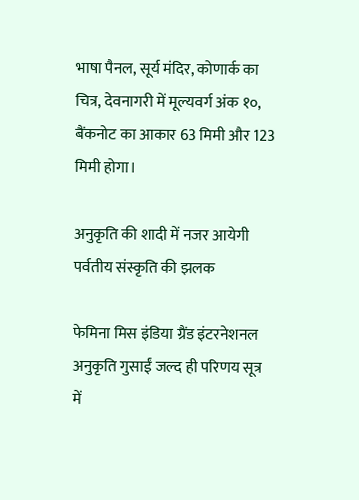भाषा पैनल, सूर्य मंदिर, कोणार्क का चित्र, देवनागरी में मूल्यवर्ग अंक १०, बैंकनोट का आकार 63 मिमी और 123 मिमी होगा।

अनुकृति की शादी में नजर आयेगी पर्वतीय संस्कृति की झलक

फेमिना मिस इंडिया ग्रैंड इंटरनेशनल अनुकृति गुसाईं जल्द ही परिणय सूत्र में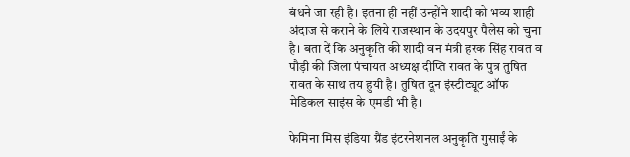बंधने जा रही है। इतना ही नहीं उन्होंने शादी को भव्य शाही अंदाज से कराने के लिये राजस्थान के उदयपुर पैलेस को चुना है। बता दें कि अनुकृति की शादी वन मंत्री हरक सिंह रावत व पौड़ी की जिला पंचायत अध्यक्ष दीप्ति रावत के पुत्र तुषित रावत के साथ तय हुयी है। तुषित दून इंस्टीट्यूट ऑफ मेडिकल साइंस के एमडी भी है।

फेमिना मिस इंडिया ग्रैंड इंटरनेशनल अनुकृति गुसाईं के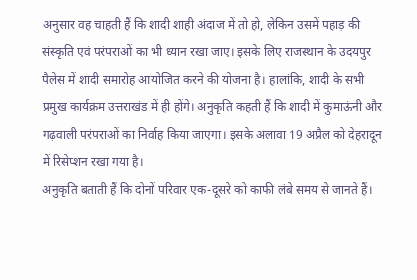अनुसार वह चाहती हैं कि शादी शाही अंदाज में तो हो, लेकिन उसमें पहाड़ की संस्कृति एवं परंपराओं का भी ध्यान रखा जाए। इसके लिए राजस्थान के उदयपुर पैलेस में शादी समारोह आयोजित करने की योजना है। हालांकि, शादी के सभी प्रमुख कार्यक्रम उत्तराखंड में ही होंगे। अनुकृति कहती हैं कि शादी में कुमाऊंनी और गढ़वाली परंपराओं का निर्वाह किया जाएगा। इसके अलावा 19 अप्रैल को देहरादून में रिसेप्शन रखा गया है।
अनुकृति बताती हैं कि दोनों परिवार एक-दूसरे को काफी लंबे समय से जानते हैं।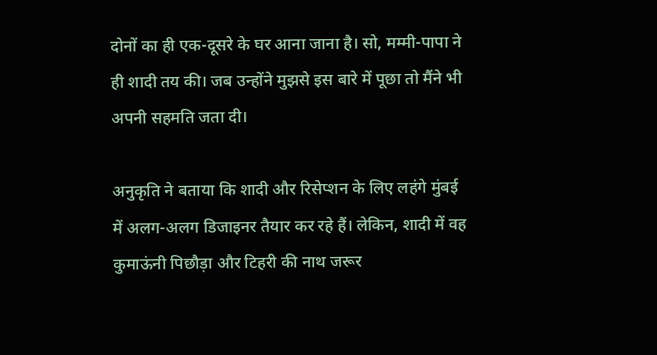दोनों का ही एक-दूसरे के घर आना जाना है। सो, मम्मी-पापा ने ही शादी तय की। जब उन्होंने मुझसे इस बारे में पूछा तो मैंने भी अपनी सहमति जता दी।

अनुकृति ने बताया कि शादी और रिसेप्शन के लिए लहंगे मुंबई में अलग-अलग डिजाइनर तैयार कर रहे हैं। लेकिन, शादी में वह कुमाऊंनी पिछौड़ा और टिहरी की नाथ जरूर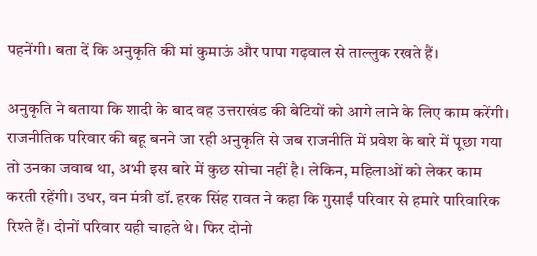पहनेंगी। बता दें कि अनुकृति की मां कुमाऊं और पापा गढ़वाल से ताल्लुक रखते हैं।

अनुकृति ने बताया कि शादी के बाद वह उत्तराखंड की बेटियों को आगे लाने के लिए काम करेंगी। राजनीतिक परिवार की बहू बनने जा रही अनुकृति से जब राजनीति में प्रवेश के बारे में पूछा गया तो उनका जवाब था, अभी इस बारे में कुछ सोचा नहीं है। लेकिन, महिलाओं को लेकर काम करती रहेंगी। उधर, वन मंत्री डॉ. हरक सिंह रावत ने कहा कि गुसाईं परिवार से हमारे पारिवारिक रिश्ते हैं। दोनों परिवार यही चाहते थे। फिर दोनो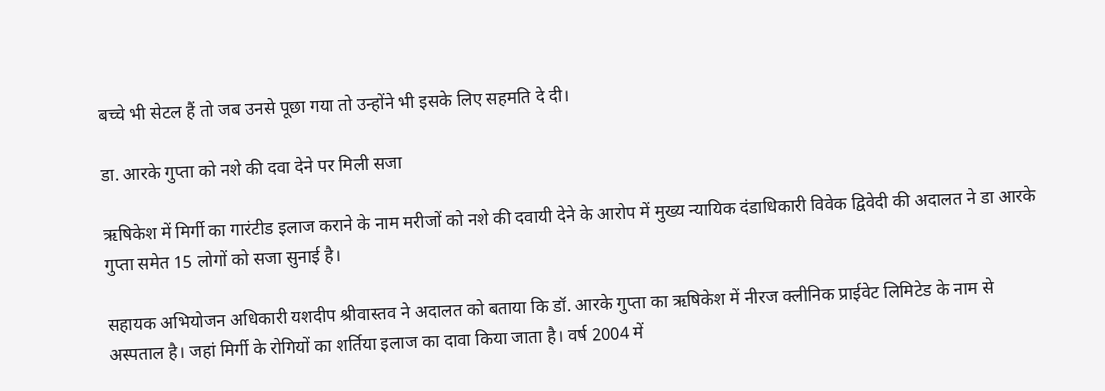बच्चे भी सेटल हैं तो जब उनसे पूछा गया तो उन्होंने भी इसके लिए सहमति दे दी।

डा. आरके गुप्ता को नशे की दवा देने पर मिली सजा

ऋषिकेश में मिर्गी का गारंटीड इलाज कराने के नाम मरीजों को नशे की दवायी देने के आरोप में मुख्य न्यायिक दंडाधिकारी विवेक द्विवेदी की अदालत ने डा आरके गुप्ता समेत 15 लोगों को सजा सुनाई है।

सहायक अभियोजन अधिकारी यशदीप श्रीवास्तव ने अदालत को बताया कि डॉ. आरके गुप्ता का ऋषिकेश में नीरज क्लीनिक प्राईवेट लिमिटेड के नाम से अस्पताल है। जहां मिर्गी के रोगियों का शर्तिया इलाज का दावा किया जाता है। वर्ष 2004 में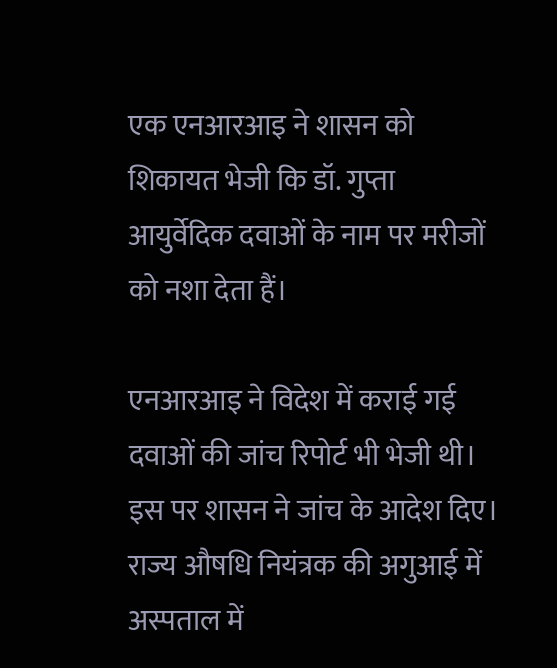एक एनआरआइ ने शासन को शिकायत भेजी कि डॉ. गुप्ता आयुर्वेदिक दवाओं के नाम पर मरीजों को नशा देता हैं।

एनआरआइ ने विदेश में कराई गई दवाओं की जांच रिपोर्ट भी भेजी थी। इस पर शासन ने जांच के आदेश दिए। राज्य औषधि नियंत्रक की अगुआई में अस्पताल में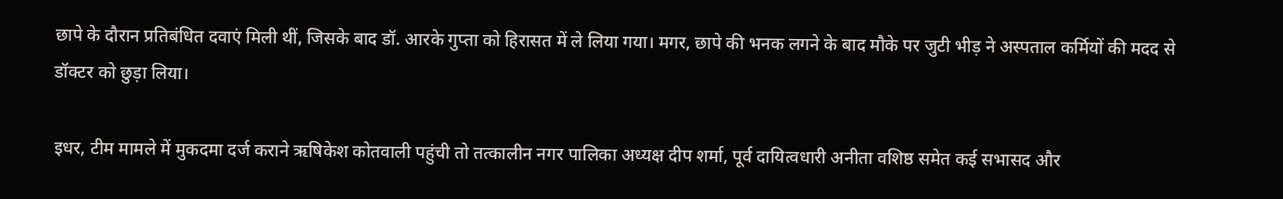छापे के दौरान प्रतिबंधित दवाएं मिली थीं, जिसके बाद डॉ. आरके गुप्ता को हिरासत में ले लिया गया। मगर, छापे की भनक लगने के बाद मौके पर जुटी भीड़ ने अस्पताल कर्मियों की मदद से डॉक्टर को छुड़ा लिया।

इधर, टीम मामले में मुकदमा दर्ज कराने ऋषिकेश कोतवाली पहुंची तो तत्कालीन नगर पालिका अध्यक्ष दीप शर्मा, पूर्व दायित्वधारी अनीता वशिष्ठ समेत कई सभासद और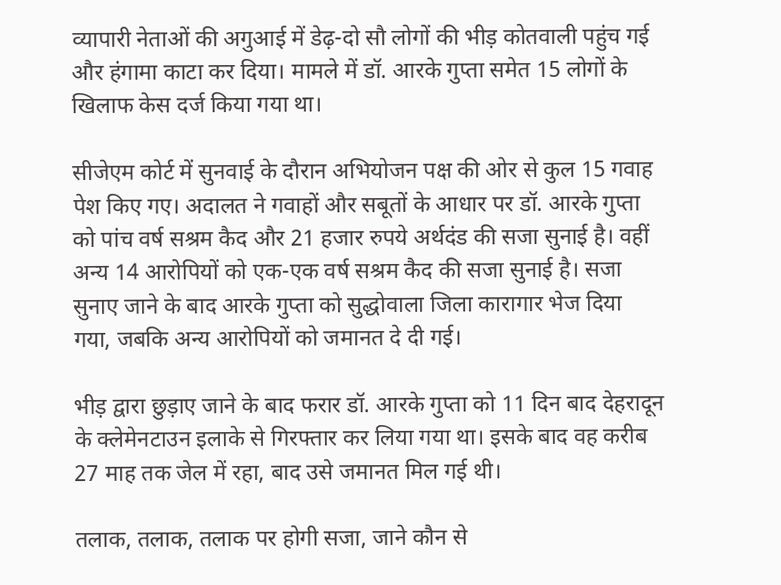व्यापारी नेताओं की अगुआई में डेढ़-दो सौ लोगों की भीड़ कोतवाली पहुंच गई और हंगामा काटा कर दिया। मामले में डॉ. आरके गुप्ता समेत 15 लोगों के खिलाफ केस दर्ज किया गया था।

सीजेएम कोर्ट में सुनवाई के दौरान अभियोजन पक्ष की ओर से कुल 15 गवाह पेश किए गए। अदालत ने गवाहों और सबूतों के आधार पर डॉ. आरके गुप्ता को पांच वर्ष सश्रम कैद और 21 हजार रुपये अर्थदंड की सजा सुनाई है। वहीं अन्य 14 आरोपियों को एक-एक वर्ष सश्रम कैद की सजा सुनाई है। सजा सुनाए जाने के बाद आरके गुप्ता को सुद्धोवाला जिला कारागार भेज दिया गया, जबकि अन्य आरोपियों को जमानत दे दी गई।

भीड़ द्वारा छुड़ाए जाने के बाद फरार डॉ. आरके गुप्ता को 11 दिन बाद देहरादून के क्लेमेनटाउन इलाके से गिरफ्तार कर लिया गया था। इसके बाद वह करीब 27 माह तक जेल में रहा, बाद उसे जमानत मिल गई थी।

तलाक, तलाक, तलाक पर होगी सजा, जाने कौन से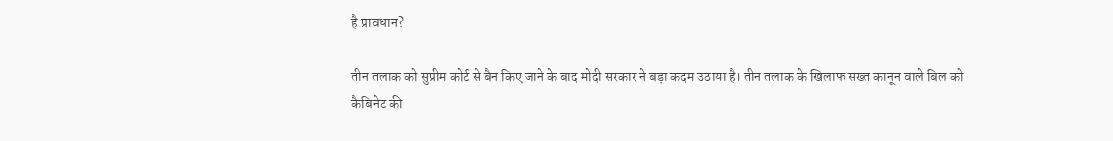है प्रावधान?

तीन तलाक को सुप्रीम कोर्ट से बैन किए जाने के बाद मोदी सरकार ने बड़ा कदम उठाया है। तीन तलाक के खिलाफ सख्त कानून वाले बिल को कैबिनेट की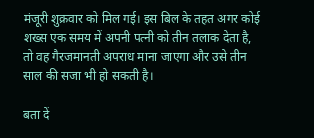मंजूरी शुक्रवार को मिल गई। इस बिल के तहत अगर कोई शख्स एक समय में अपनी पत्नी को तीन तलाक देता है, तो वह गैरजमानती अपराध माना जाएगा और उसे तीन साल की सजा भी हो सकती है।

बता दें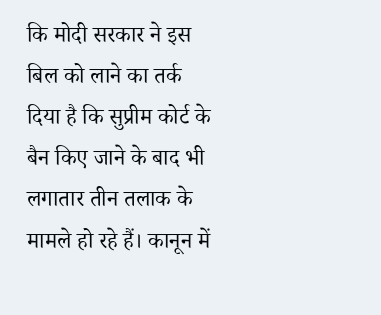कि मोदी सरकार ने इस बिल को लाने का तर्क दिया है कि सुप्रीम कोर्ट के बैन किए जाने के बाद भी लगातार तीन तलाक के मामले हो रहे हैं। कानून में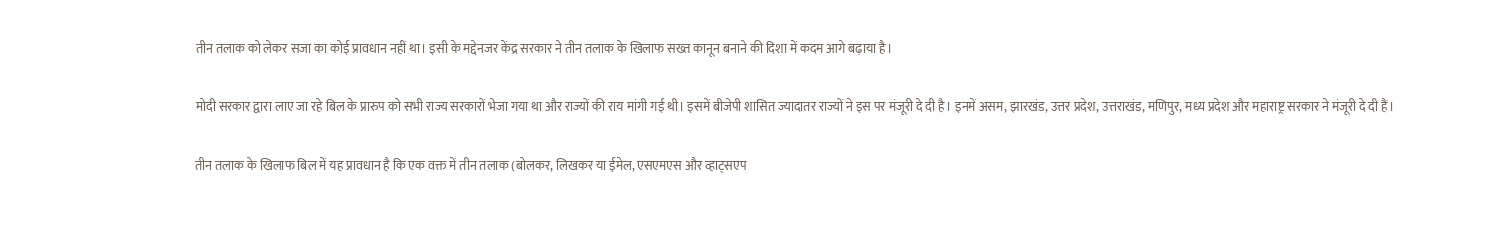तीन तलाक को लेकर सजा का कोई प्रावधान नहीं था। इसी के मद्देनजर केंद्र सरकार ने तीन तलाक के खिलाफ सख्त कानून बनाने की दिशा में कदम आगे बढ़ाया है।

मोदी सरकार द्वारा लाए जा रहे बिल के प्रारुप को सभी राज्य सरकारों भेजा गया था और राज्यों की राय मांगी गई थी। इसमें बीजेपी शासित ज्यादातर राज्यों ने इस पर मंजूरी दे दी है। इनमें असम, झारखंड, उत्तर प्रदेश, उत्तराखंड, मणिपुर, मध्य प्रदेश और महाराष्ट्र सरकार ने मंजूरी दे दी हैं।

तीन तलाक के खिलाफ बिल में यह प्रावधान है कि एक वक्त में तीन तलाक (बोलकर, लिखकर या ईमेल, एसएमएस और व्हाट्सएप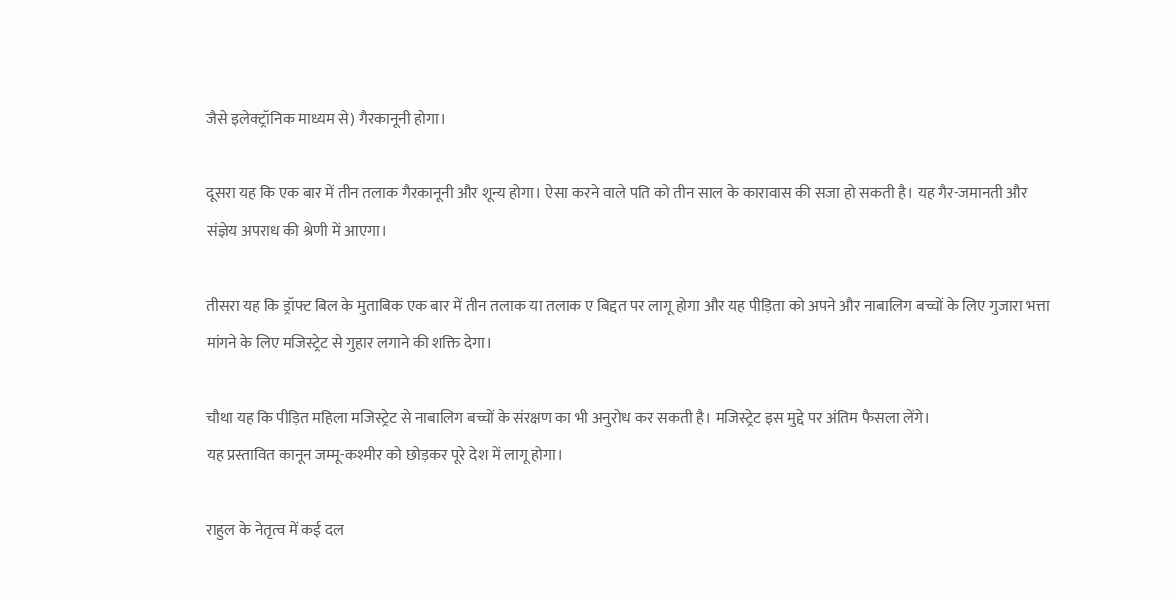जैसे इलेक्ट्रॉनिक माध्यम से) गैरकानूनी होगा।

दूसरा यह कि एक बार में तीन तलाक गैरकानूनी और शून्य होगा। ऐसा करने वाले पति को तीन साल के कारावास की सजा हो सकती है। यह गैर-जमानती और संज्ञेय अपराध की श्रेणी में आएगा।

तीसरा यह कि ड्रॉफ्ट बिल के मुताबिक एक बार में तीन तलाक या तलाक ए बिद्दत पर लागू होगा और यह पीड़िता को अपने और नाबालिग बच्चों के लिए गुजारा भत्ता मांगने के लिए मजिस्ट्रेट से गुहार लगाने की शक्ति देगा।

चौथा यह कि पीड़ित महिला मजिस्ट्रेट से नाबालिग बच्चों के संरक्षण का भी अनुरोध कर सकती है। मजिस्ट्रेट इस मुद्दे पर अंतिम फैसला लेंगे।
यह प्रस्तावित कानून जम्मू-कश्मीर को छोड़कर पूरे देश में लागू होगा।

राहुल के नेतृत्व में कई दल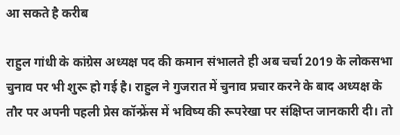आ सकते है करीब

राहुल गांधी के कांग्रेस अध्यक्ष पद की कमान संभालते ही अब चर्चा 2019 के लोकसभा चुनाव पर भी शुरू हो गई है। राहुल ने गुजरात में चुनाव प्रचार करने के बाद अध्यक्ष के तौर पर अपनी पहली प्रेस कॉन्फ्रेंस में भविष्य की रूपरेखा पर संक्षिप्त जानकारी दी। तो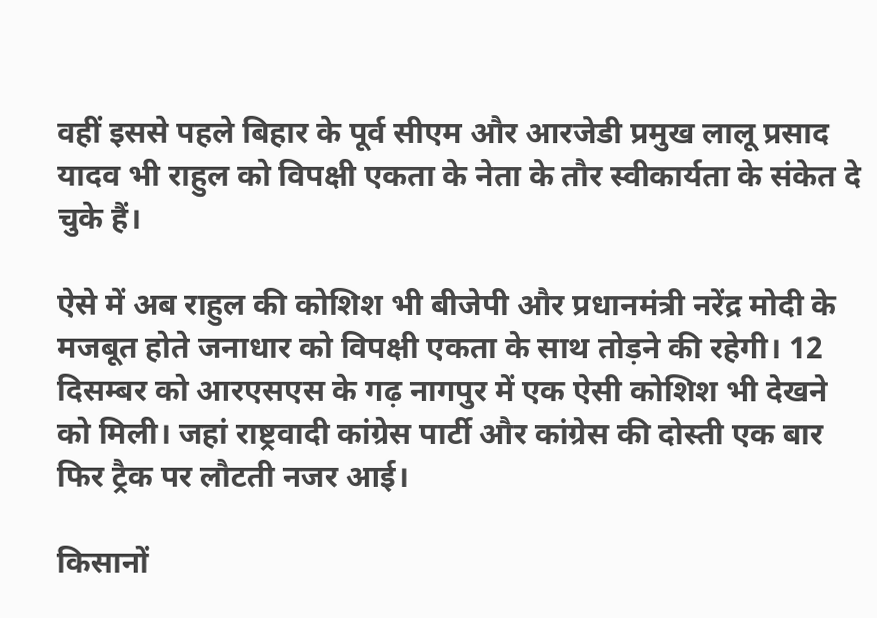वहीं इससे पहले बिहार के पूर्व सीएम और आरजेडी प्रमुख लालू प्रसाद यादव भी राहुल को विपक्षी एकता के नेता के तौर स्वीकार्यता के संकेत दे चुके हैं।

ऐसे में अब राहुल की कोशिश भी बीजेपी और प्रधानमंत्री नरेंद्र मोदी के मजबूत होते जनाधार को विपक्षी एकता के साथ तोड़ने की रहेगी। 12 दिसम्बर को आरएसएस के गढ़ नागपुर में एक ऐसी कोशिश भी देखने को मिली। जहां राष्ट्रवादी कांग्रेस पार्टी और कांग्रेस की दोस्ती एक बार फिर ट्रैक पर लौटती नजर आई।

किसानों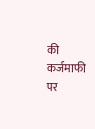की कर्जमाफी पर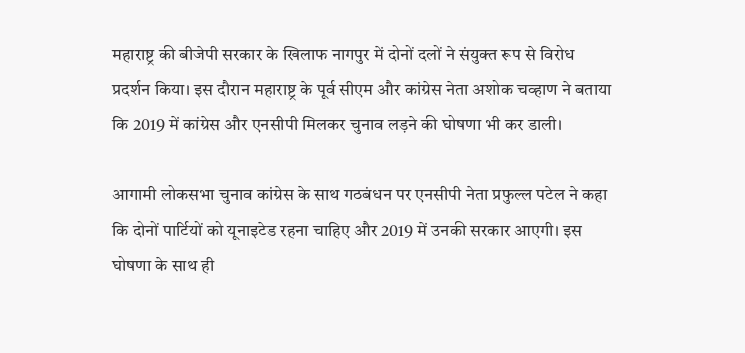महाराष्ट्र की बीजेपी सरकार के खिलाफ नागपुर में दोनों दलों ने संयुक्त रूप से विरोध प्रदर्शन किया। इस दौरान महाराष्ट्र के पूर्व सीएम और कांग्रेस नेता अशोक चव्हाण ने बताया कि 2019 में कांग्रेस और एनसीपी मिलकर चुनाव लड़ने की घोषणा भी कर डाली।

आगामी लोकसभा चुनाव कांग्रेस के साथ गठबंधन पर एनसीपी नेता प्रफुल्ल पटेल ने कहा कि दोनों पार्टियों को यूनाइटेड रहना चाहिए और 2019 में उनकी सरकार आएगी। इस घोषणा के साथ ही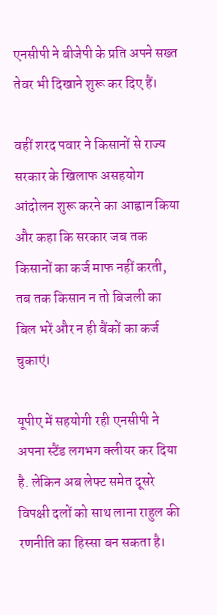एनसीपी ने बीजेपी के प्रति अपने सख्त तेवर भी दिखाने शुरू कर दिए हैं।

वहीं शरद पवार ने किसानों से राज्य सरकार के खिलाफ असहयोग आंदोलन शुरू करने का आह्वान किया और कहा कि सरकार जब तक किसानों का कर्ज माफ नहीं करती, तब तक किसान न तो बिजली का बिल भरें और न ही बैंकों का कर्ज चुकाएं।

यूपीए में सहयोगी रही एनसीपी ने अपना स्टैंड लगभग क्लीयर कर दिया है. लेकिन अब लेफ्ट समेत दूसरे विपक्षी दलों को साथ लाना राहुल की रणनीति का हिस्सा बन सकता है।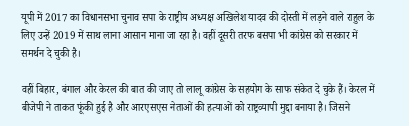यूपी में 2017 का विधानसभा चुनाव सपा के राष्ट्रीय अध्यक्ष अखिलेश यादव की दोस्ती में लड़ने वाले राहुल के लिए उन्हें 2019 में साथ लाना आसान माना जा रहा है। वहीं दूसरी तरफ बसपा भी कांग्रेस को सरकार में समर्थन दे चुकी है।

वहीं बिहार, बंगाल और केरल की बात की जाए तो लालू कांग्रेस के सहयोग के साफ संकेत दे चुके हैं। केरल में बीजेपी ने ताकत फूंकी हुई है और आरएसएस नेताओं की हत्याओं को राष्ट्रव्यापी मुद्दा बनाया है। जिसने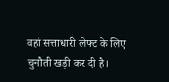वहां सत्ताधारी लेफ्ट के लिए चुनौती खड़ी कर दी है।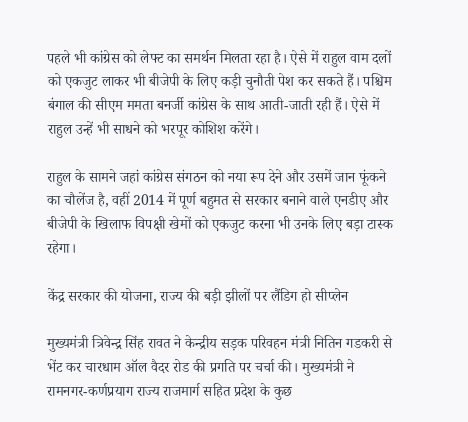पहले भी कांग्रेस को लेफ्ट का समर्थन मिलता रहा है। ऐसे में राहुल वाम दलों को एकजुट लाकर भी बीजेपी के लिए कड़ी चुनौती पेश कर सकते हैं। पश्चिम बंगाल की सीएम ममता बनर्जी कांग्रेस के साथ आती-जाती रही हैं। ऐसे में राहुल उन्हें भी साधने को भरपूर कोशिश करेंगे।

राहुल के सामने जहां कांग्रेस संगठन को नया रूप देने और उसमें जान फूंकने का चौलेंज है, वहीं 2014 में पूर्ण बहुमत से सरकार बनाने वाले एनडीए और बीजेपी के खिलाफ विपक्षी खेमों को एकजुट करना भी उनके लिए बड़ा टास्क रहेगा।

केंद्र सरकार की योजना, राज्य की बड़ी झीलों पर लैंडिग हो सीप्लेन

मुख्यमंत्री त्रिवेन्द्र सिंह रावत ने केन्द्रीय सड़क परिवहन मंत्री नितिन गडकरी से भेंट कर चारधाम ऑल वैदर रोड की प्रगति पर चर्चा की। मुख्यमंत्री ने रामनगर-कर्णप्रयाग राज्य राजमार्ग सहित प्रदेश के कुछ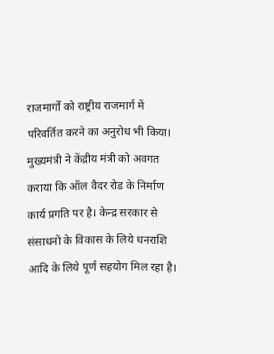राजमार्गों को राष्ट्रीय राजमार्ग में परिवर्तित करने का अनुरोध भी किया।
मुख्यमंत्री ने केंद्रीय मंत्री को अवगत कराया कि ऑल वैदर रोड के निर्माण कार्य प्रगति पर है। केन्द्र सरकार से संसाधनों के विकास के लिये धनराशि आदि के लिये पूर्ण सहयोग मिल रहा है।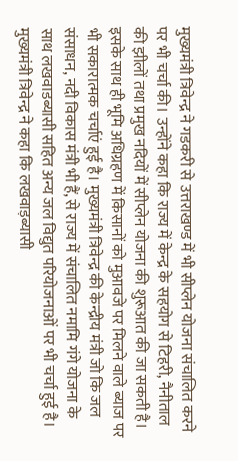मुख्यमंत्री त्रिवेन्द्र ने गडकरी से उत्तराखण्ड में भी सीप्लेन योजना संचालित करने पर भी चर्चा की। उन्होंने कहा कि राज्य में केन्द्र के सहयोग से टिहरी, नैनीताल की झीलों तथा प्रमुख नदियों में सीप्लेन योजना की शुरूआत की जा सकती है। इसके साथ ही भूमि अधिग्रहण में किसानों को मुआवजे पर मिलने वाले ब्याज पर भी सकारात्मक चर्चाएं हुई है। मुख्यमंत्री त्रिवेन्द्र की केन्द्रीय मंत्री जो कि जल संसाधन, नदी विकास मंत्री भी हैं, से राज्य में संचालित नमामि गंगे योजना के साथ लखवाडब्यासी सहित अन्य जल विद्युत परियोजनाओं पर भी चर्चा हुई है। मुख्यमंत्री त्रिवेन्द्र ने कहा कि लखवाड़ब्यासी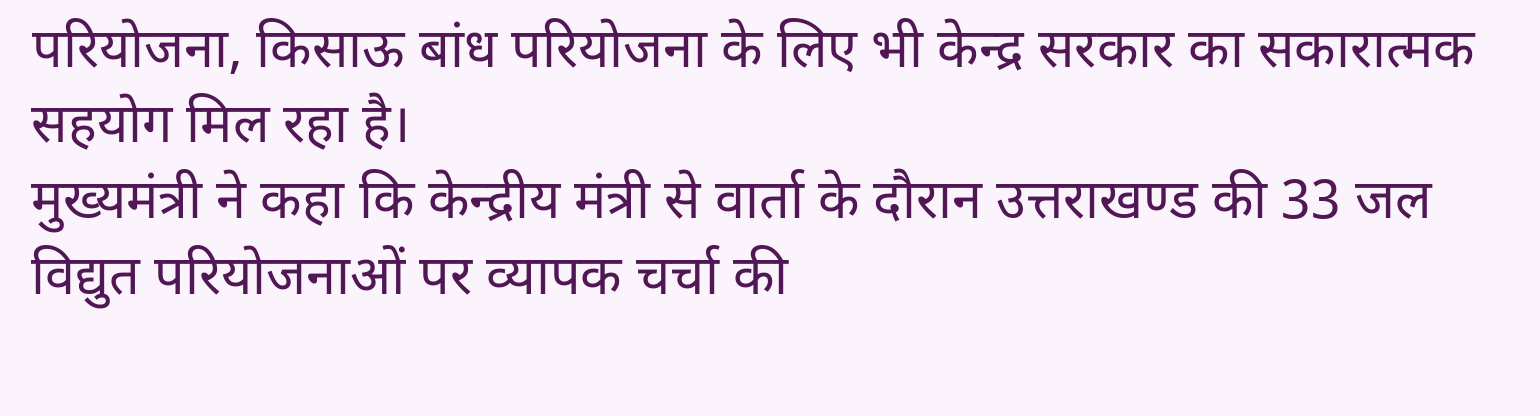परियोजना, किसाऊ बांध परियोजना के लिए भी केन्द्र सरकार का सकारात्मक सहयोग मिल रहा है।
मुख्यमंत्री ने कहा कि केन्द्रीय मंत्री से वार्ता के दौरान उत्तराखण्ड की 33 जल विद्युत परियोजनाओं पर व्यापक चर्चा की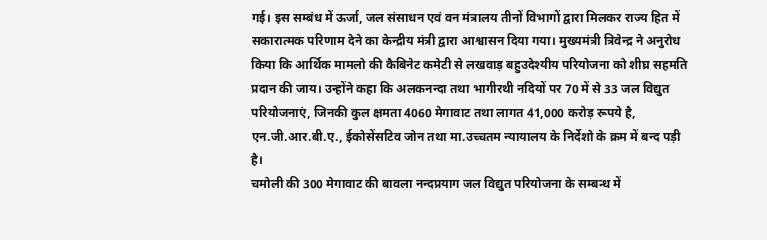गई। इस सम्बंध में ऊर्जा, जल संसाधन एवं वन मंत्रालय तीनों विभागों द्वारा मिलकर राज्य हित में सकारात्मक परिणाम देने का केन्द्रीय मंत्री द्वारा आश्वासन दिया गया। मुख्यमंत्री त्रिवेन्द्र ने अनुरोध किया कि आर्थिक मामलो की कैबिनेट कमेटी से लखवाड़ बहुउदेश्यीय परियोजना को शीघ्र सहमति प्रदान की जाय। उन्होंने कहा कि अलकनन्दा तथा भागीरथी नदियों पर 70 में से 33 जल विद्युत परियोजनाएं, जिनकी कुल क्षमता 4060 मेगावाट तथा लागत 41,000 करोड़ रूपये है, एन.जी.आर.बी.ए., ईकोसेंसटिव जोन तथा मा.उच्चतम न्यायालय के निर्देशो के क्रम में बन्द पड़ी है।
चमोली की 300 मेगावाट की बावला नन्दप्रयाग जल विद्युत परियोजना के सम्बन्ध में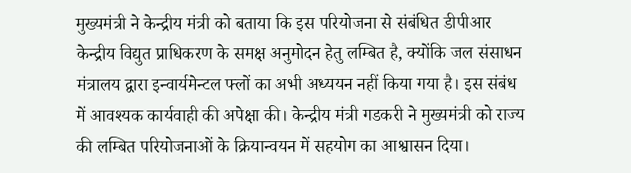मुख्यमंत्री ने केन्द्रीय मंत्री को बताया कि इस परियोजना से संबंधित डीपीआर केन्द्रीय विद्युत प्राधिकरण के समक्ष अनुमोदन हेतु लम्बित है, क्योंकि जल संसाधन मंत्रालय द्वारा इन्वार्यमेन्टल फ्लों का अभी अध्ययन नहीं किया गया है। इस संबंध में आवश्यक कार्यवाही की अपेक्षा की। केन्द्रीय मंत्री गडकरी ने मुख्यमंत्री को राज्य की लम्बित परियोजनाओं के क्रियान्वयन में सहयोग का आश्वासन दिया।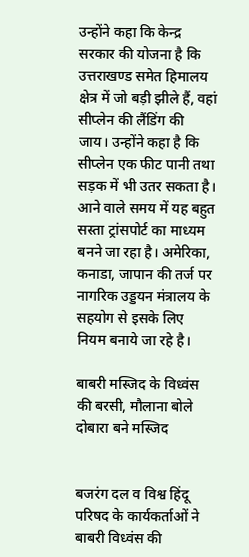उन्होंने कहा कि केन्द्र सरकार की योजना है कि उत्तराखण्ड समेत हिमालय क्षेत्र में जो बड़ी झीले हैं, वहां सीप्लेन की लैंडिंग की जाय। उन्होंने कहा है कि सीप्लेन एक फीट पानी तथा सड़क में भी उतर सकता है। आने वाले समय में यह बहुत सस्ता ट्रांसपोर्ट का माध्यम बनने जा रहा है। अमेरिका, कनाडा, जापान की तर्ज पर नागरिक उड्डयन मंत्रालय के सहयोग से इसके लिए नियम बनाये जा रहे है।

बाबरी मस्जिद के विध्वंस की बरसी, मौलाना बोले दोबारा बने मस्जिद


बजरंग दल व विश्व हिंदू परिषद के कार्यकर्ताओं ने बाबरी विध्वंस की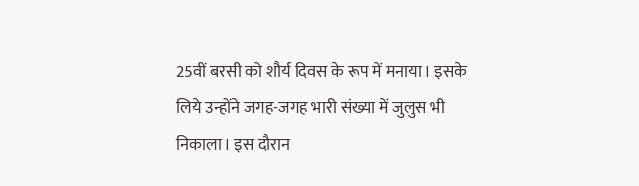25वीं बरसी को शौर्य दिवस के रूप में मनाया। इसके लिये उन्होंने जगह-जगह भारी संख्या में जुलुस भी निकाला। इस दौरान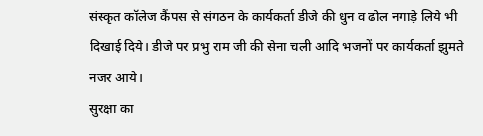संस्कृत कॉलेज कैंपस से संगठन के कार्यकर्ता डीजे की धुन व ढोल नगाड़े लिये भी दिखाई दिये। डीजे पर प्रभु राम जी की सेना चली आदि भजनों पर कार्यकर्ता झुमते नजर आये।
सुरक्षा का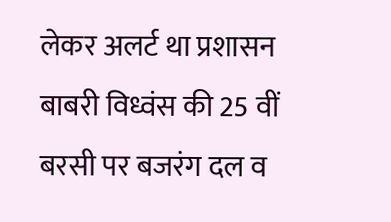लेकर अलर्ट था प्रशासन
बाबरी विध्वंस की 25 वीं बरसी पर बजरंग दल व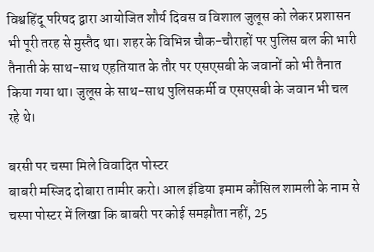विश्वहिंदू परिषद द्वारा आयोजित शौर्य दिवस व विशाल जुलूस को लेकर प्रशासन भी पूरी तरह से मुस्तैद था। शहर के विभिन्न चौक-चौराहों पर पुलिस बल की भारी तैनाती के साथ-साथ एहतियात के तौर पर एसएसबी के जवानों को भी तैनात किया गया था। जुलूस के साथ-साथ पुलिसकर्मी व एसएसबी के जवान भी चल रहे थे।

बरसी पर चस्पा मिले विवादित पोस्टर
बाबरी मस्जिद दोबारा तामीर करो। आल इंडिया इमाम कौंसिल शामली के नाम से चस्पा पोस्टर में लिखा कि बाबरी पर कोई समझौता नहीं, 25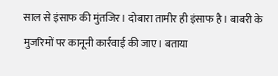साल से इंसाफ की मुंतजिर। दोबारा तामीर ही इंसाफ है। बाबरी के मुजरिमों पर कानूनी कार्रवाई की जाए। बताया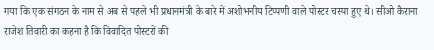गया कि एक संगठन के नाम से अब से पहले भी प्रधानमंत्री के बारे में अशोभनीय टिप्पणी वाले पोस्टर चस्पा हुए थे। सीओ कैराना राजेश तिवारी का कहना है कि विवादित पोस्टरों की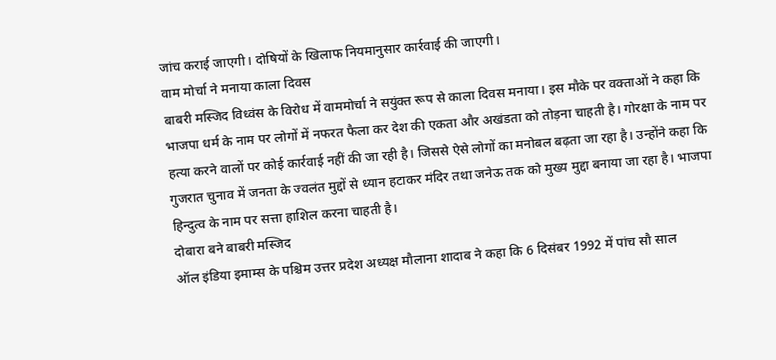जांच कराई जाएगी। दोषियों के खिलाफ नियमानुसार कार्रवाई की जाएगी।
वाम मोर्चा ने मनाया काला दिवस
बाबरी मस्जिद विध्वंस के विरोध में वाममोर्चा ने सयुंक्त रूप से काला दिवस मनाया। इस मौके पर वक्ताओं ने कहा कि भाजपा धर्म के नाम पर लोगों में नफरत फैला कर देश की एकता और अखंडता को तोड़ना चाहती है। गोरक्षा के नाम पर हत्या करने वालों पर कोई कार्रवाई नहीं की जा रही है। जिससे ऐसे लोगों का मनोबल बढ़ता जा रहा है। उन्होंने कहा कि गुजरात चुनाव में जनता के ज्वलंत मुद्दों से ध्यान हटाकर मंदिर तथा जनेऊ तक को मुख्य मुद्दा बनाया जा रहा है। भाजपा हिन्दुत्व के नाम पर सत्ता हाशिल करना चाहती है।
दोबारा बने बाबरी मस्जिद
ऑल इंडिया इमाम्स के पश्चिम उत्तर प्रदेश अध्यक्ष मौलाना शादाब ने कहा कि 6 दिसंबर 1992 में पांच सौ साल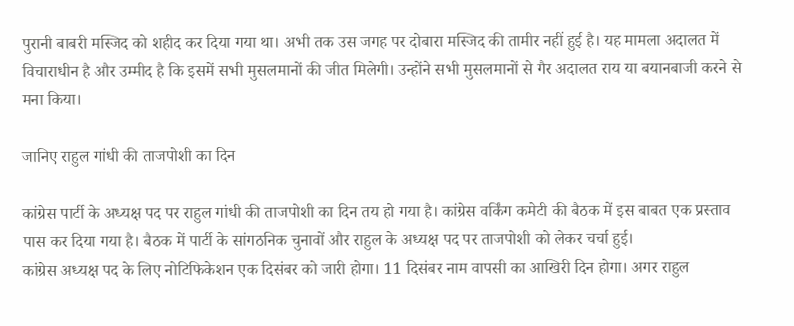पुरानी बाबरी मस्जिद को शहीद कर दिया गया था। अभी तक उस जगह पर दोबारा मस्जिद की तामीर नहीं हुई है। यह मामला अदालत में विचाराधीन है और उम्मीद है कि इसमें सभी मुसलमानों की जीत मिलेगी। उन्होंने सभी मुसलमानों से गैर अदालत राय या बयानबाजी करने से मना किया।

जानिए राहुल गांधी की ताजपोशी का दिन

कांग्रेस पार्टी के अध्यक्ष पद पर राहुल गांधी की ताजपोशी का दिन तय हो गया है। कांग्रेस वर्किंग कमेटी की बैठक में इस बाबत एक प्रस्ताव पास कर दिया गया है। बैठक में पार्टी के सांगठनिक चुनावों और राहुल के अध्यक्ष पद पर ताजपोशी को लेकर चर्चा हुई।
कांग्रेस अध्यक्ष पद के लिए नोटिफिकेशन एक दिसंबर को जारी होगा। 11 दिसंबर नाम वापसी का आखिरी दिन होगा। अगर राहुल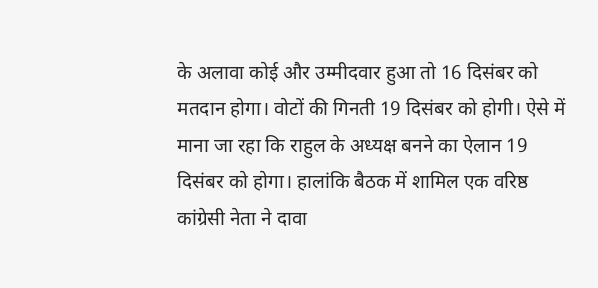के अलावा कोई और उम्मीदवार हुआ तो 16 दिसंबर को मतदान होगा। वोटों की गिनती 19 दिसंबर को होगी। ऐसे में माना जा रहा कि राहुल के अध्यक्ष बनने का ऐलान 19 दिसंबर को होगा। हालांकि बैठक में शामिल एक वरिष्ठ कांग्रेसी नेता ने दावा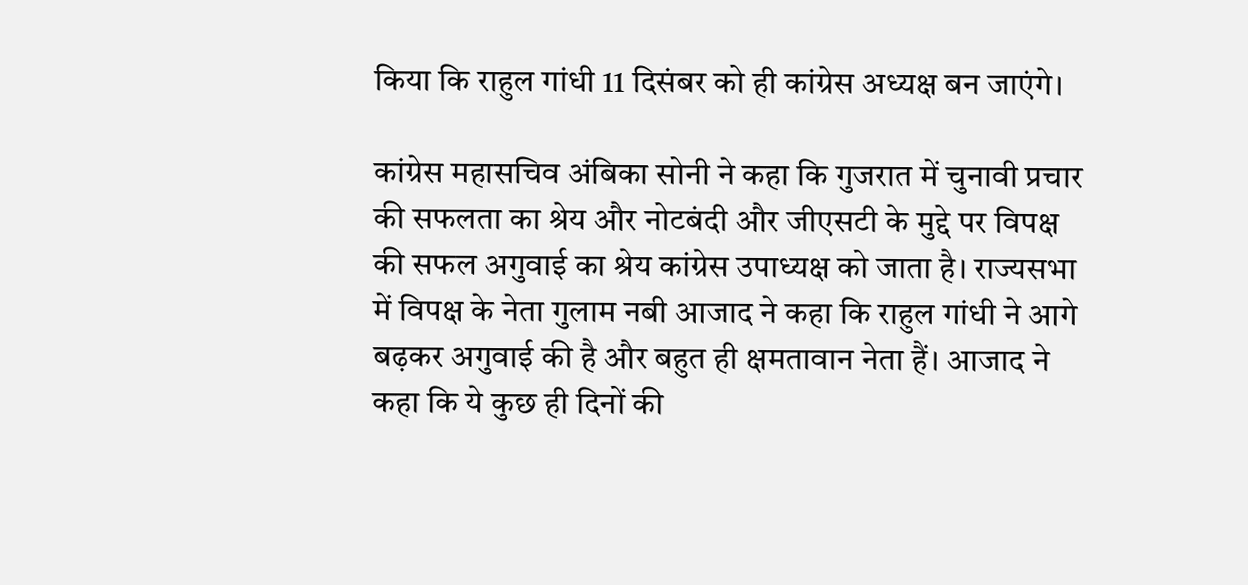किया कि राहुल गांधी 11 दिसंबर को ही कांग्रेस अध्यक्ष बन जाएंगे।

कांग्रेस महासचिव अंबिका सोनी ने कहा कि गुजरात में चुनावी प्रचार की सफलता का श्रेय और नोटबंदी और जीएसटी के मुद्दे पर विपक्ष की सफल अगुवाई का श्रेय कांग्रेस उपाध्यक्ष को जाता है। राज्यसभा में विपक्ष के नेता गुलाम नबी आजाद ने कहा कि राहुल गांधी ने आगे बढ़कर अगुवाई की है और बहुत ही क्षमतावान नेता हैं। आजाद ने कहा कि ये कुछ ही दिनों की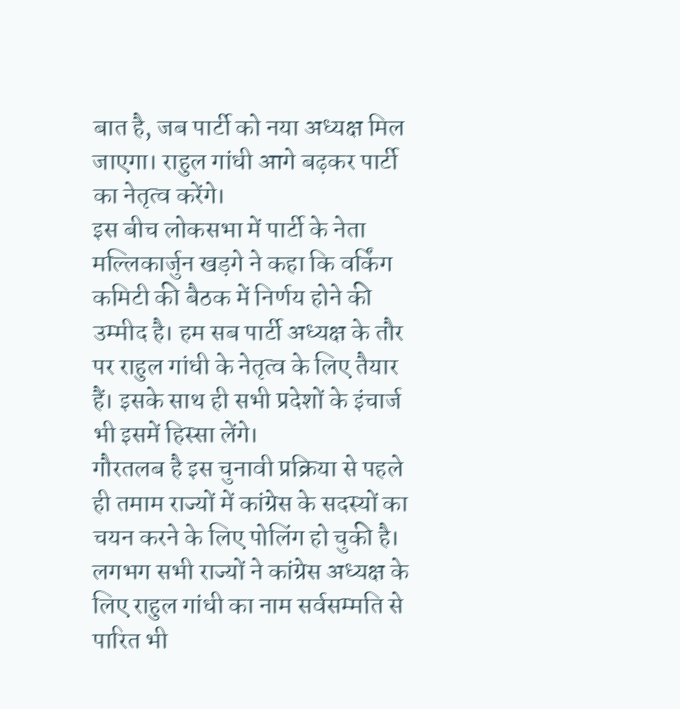बात है, जब पार्टी को नया अध्यक्ष मिल जाएगा। राहुल गांधी आगे बढ़कर पार्टी का नेतृत्व करेंगे।
इस बीच लोकसभा में पार्टी के नेता मल्लिकार्जुन खड़गे ने कहा कि वर्किंग कमिटी की बैठक में निर्णय होने की उम्मीद है। हम सब पार्टी अध्यक्ष के तौर पर राहुल गांधी के नेतृत्व के लिए तैयार हैं। इसके साथ ही सभी प्रदेशों के इंचार्ज भी इसमें हिस्सा लेंगे।
गौरतलब है इस चुनावी प्रक्रिया से पहले ही तमाम राज्यों में कांग्रेस के सदस्यों का चयन करने के लिए पोलिंग हो चुकी है। लगभग सभी राज्यों ने कांग्रेस अध्यक्ष के लिए राहुल गांधी का नाम सर्वसम्मति से पारित भी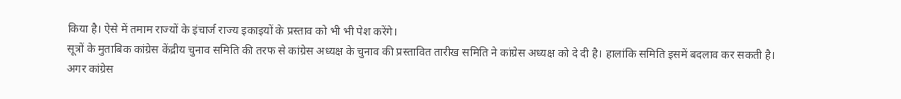किया है। ऐसे में तमाम राज्यों के इंचार्ज राज्य इकाइयों के प्रस्ताव को भी भी पेश करेंगे।
सूत्रों के मुताबिक कांग्रेस केंद्रीय चुनाव समिति की तरफ से कांग्रेस अध्यक्ष के चुनाव की प्रस्तावित तारीख समिति ने कांग्रेस अध्यक्ष को दे दी है। हालांकि समिति इसमें बदलाव कर सकती है।
अगर कांग्रेस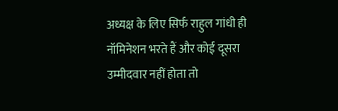अध्यक्ष के लिए सिर्फ राहुल गांधी ही नॉमिनेशन भरते हैं और कोई दूसरा उम्मीदवार नहीं होता तो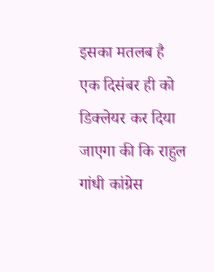इसका मतलब है एक दिसंबर ही को डिक्लेयर कर दिया जाएगा की कि राहुल गांधी कांग्रेस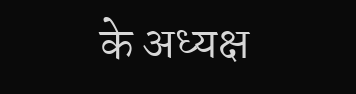के अध्यक्ष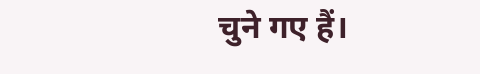चुने गए हैं।